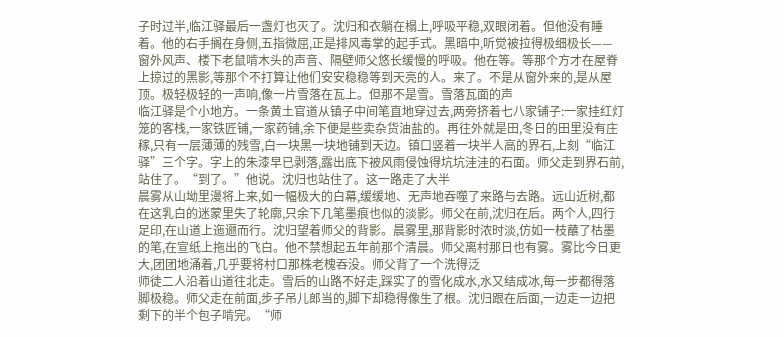子时过半,临江驿最后一盏灯也灭了。沈归和衣躺在榻上,呼吸平稳,双眼闭着。但他没有睡着。他的右手搁在身侧,五指微屈,正是排风毒掌的起手式。黑暗中,听觉被拉得极细极长——窗外风声、楼下老鼠啃木头的声音、隔壁师父悠长缓慢的呼吸。他在等。等那个方才在屋脊上掠过的黑影,等那个不打算让他们安安稳稳等到天亮的人。来了。不是从窗外来的,是从屋顶。极轻极轻的一声响,像一片雪落在瓦上。但那不是雪。雪落瓦面的声
临江驿是个小地方。一条黄土官道从镇子中间笔直地穿过去,两旁挤着七八家铺子:一家挂红灯笼的客栈,一家铁匠铺,一家药铺,余下便是些卖杂货油盐的。再往外就是田,冬日的田里没有庄稼,只有一层薄薄的残雪,白一块黑一块地铺到天边。镇口竖着一块半人高的界石,上刻“临江驿”三个字。字上的朱漆早已剥落,露出底下被风雨侵蚀得坑坑洼洼的石面。师父走到界石前,站住了。“到了。”他说。沈归也站住了。这一路走了大半
晨雾从山坳里漫将上来,如一幅极大的白幕,缓缓地、无声地吞噬了来路与去路。远山近树,都在这乳白的迷蒙里失了轮廓,只余下几笔墨痕也似的淡影。师父在前,沈归在后。两个人,四行足印,在山道上迤逦而行。沈归望着师父的背影。晨雾里,那背影时浓时淡,仿如一枝蘸了枯墨的笔,在宣纸上拖出的飞白。他不禁想起五年前那个清晨。师父离村那日也有雾。雾比今日更大,团团地涌着,几乎要将村口那株老槐吞没。师父背了一个洗得泛
师徒二人沿着山道往北走。雪后的山路不好走,踩实了的雪化成水,水又结成冰,每一步都得落脚极稳。师父走在前面,步子吊儿郎当的,脚下却稳得像生了根。沈归跟在后面,一边走一边把剩下的半个包子啃完。“师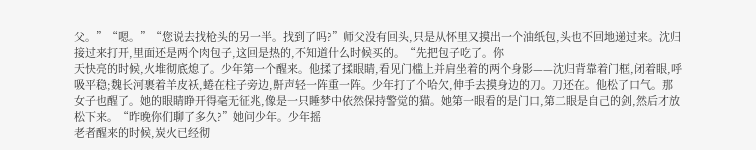父。”“嗯。”“您说去找枪头的另一半。找到了吗?”师父没有回头,只是从怀里又摸出一个油纸包,头也不回地递过来。沈归接过来打开,里面还是两个肉包子,这回是热的,不知道什么时候买的。“先把包子吃了。你
天快亮的时候,火堆彻底熄了。少年第一个醒来。他揉了揉眼睛,看见门槛上并肩坐着的两个身影——沈归背靠着门框,闭着眼,呼吸平稳;魏长河裹着羊皮袄,蜷在柱子旁边,鼾声轻一阵重一阵。少年打了个哈欠,伸手去摸身边的刀。刀还在。他松了口气。那女子也醒了。她的眼睛睁开得毫无征兆,像是一只睡梦中依然保持警觉的猫。她第一眼看的是门口,第二眼是自己的剑,然后才放松下来。“昨晚你们聊了多久?”她问少年。少年摇
老者醒来的时候,炭火已经彻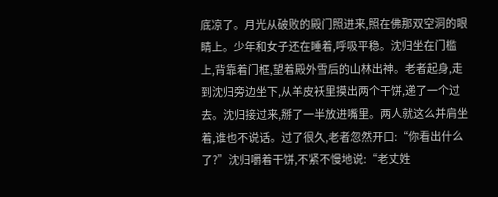底凉了。月光从破败的殿门照进来,照在佛那双空洞的眼睛上。少年和女子还在睡着,呼吸平稳。沈归坐在门槛上,背靠着门框,望着殿外雪后的山林出神。老者起身,走到沈归旁边坐下,从羊皮袄里摸出两个干饼,递了一个过去。沈归接过来,掰了一半放进嘴里。两人就这么并肩坐着,谁也不说话。过了很久,老者忽然开口:“你看出什么了?”沈归嚼着干饼,不紧不慢地说:“老丈姓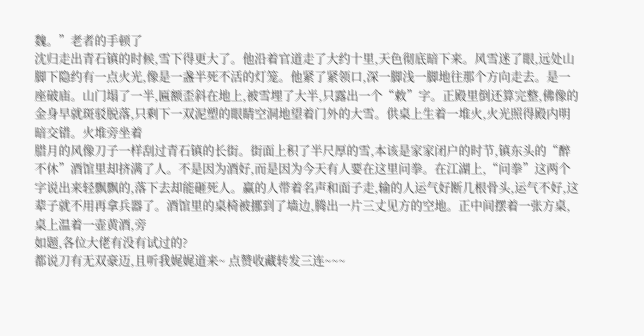魏。”老者的手顿了
沈归走出青石镇的时候,雪下得更大了。他沿着官道走了大约十里,天色彻底暗下来。风雪迷了眼,远处山脚下隐约有一点火光,像是一盏半死不活的灯笼。他紧了紧领口,深一脚浅一脚地往那个方向走去。是一座破庙。山门塌了一半,匾额歪斜在地上,被雪埋了大半,只露出一个“敕”字。正殿里倒还算完整,佛像的金身早就斑驳脱落,只剩下一双泥塑的眼睛空洞地望着门外的大雪。供桌上生着一堆火,火光照得殿内明暗交错。火堆旁坐着
腊月的风像刀子一样刮过青石镇的长街。街面上积了半尺厚的雪,本该是家家闭户的时节,镇东头的“醉不休”酒馆里却挤满了人。不是因为酒好,而是因为今天有人要在这里问拳。在江湖上,“问拳”这两个字说出来轻飘飘的,落下去却能砸死人。赢的人带着名声和面子走,输的人运气好断几根骨头,运气不好,这辈子就不用再拿兵器了。酒馆里的桌椅被挪到了墙边,腾出一片三丈见方的空地。正中间摆着一张方桌,桌上温着一壶黄酒,旁
如题,各位大佬有没有试过的?
都说刀有无双豪迈,且听我娓娓道来~ 点赞收藏转发三连~~~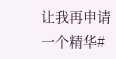让我再申请一个精华#